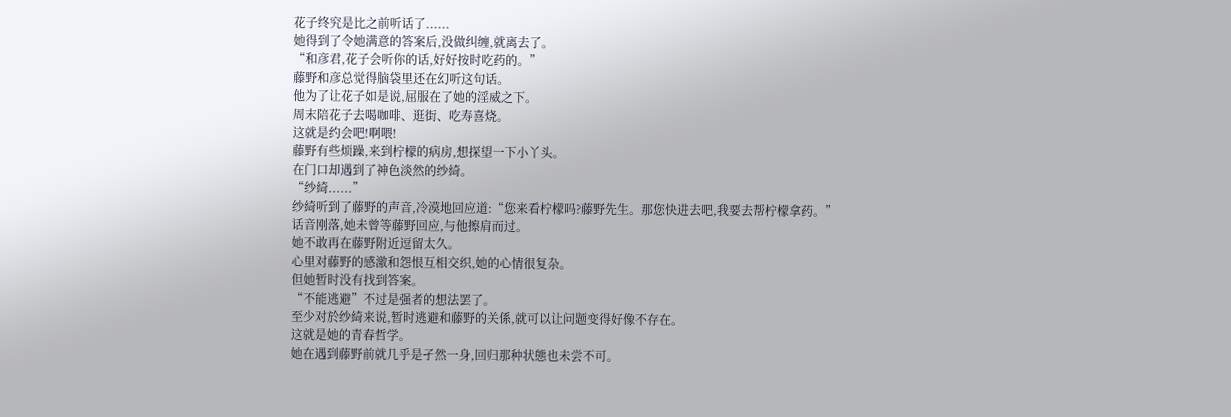花子终究是比之前听话了......
她得到了令她满意的答案后,没做纠缠,就离去了。
“和彦君,花子会听你的话,好好按时吃药的。”
藤野和彦总觉得脑袋里还在幻听这句话。
他为了让花子如是说,屈服在了她的淫威之下。
周末陪花子去喝咖啡、逛街、吃寿喜烧。
这就是约会吧!啊喂!
藤野有些烦躁,来到柠檬的病房,想探望一下小丫头。
在门口却遇到了神色淡然的纱綺。
“纱綺......”
纱綺听到了藤野的声音,冷漠地回应道:“您来看柠檬吗?藤野先生。那您快进去吧,我要去帮柠檬拿药。”
话音刚落,她未曾等藤野回应,与他擦肩而过。
她不敢再在藤野附近逗留太久。
心里对藤野的感激和怨恨互相交织,她的心情很复杂。
但她暂时没有找到答案。
“不能逃避”不过是强者的想法罢了。
至少对於纱綺来说,暂时逃避和藤野的关係,就可以让问题变得好像不存在。
这就是她的青春哲学。
她在遇到藤野前就几乎是孑然一身,回归那种状態也未尝不可。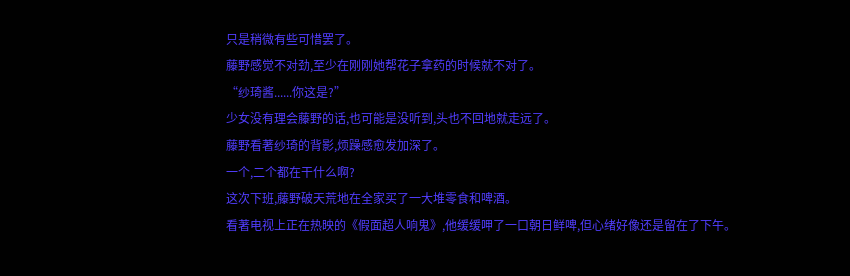只是稍微有些可惜罢了。
藤野感觉不对劲,至少在刚刚她帮花子拿药的时候就不对了。
“纱琦酱......你这是?”
少女没有理会藤野的话,也可能是没听到,头也不回地就走远了。
藤野看著纱琦的背影,烦躁感愈发加深了。
一个,二个都在干什么啊?
这次下班,藤野破天荒地在全家买了一大堆零食和啤酒。
看著电视上正在热映的《假面超人响鬼》,他缓缓呷了一口朝日鲜啤,但心绪好像还是留在了下午。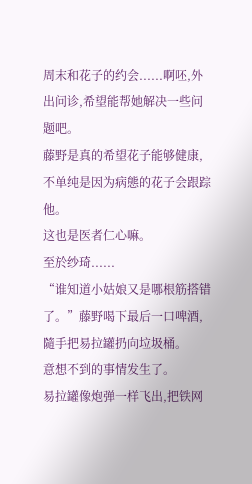周末和花子的约会......啊呸,外出问诊,希望能帮她解决一些问题吧。
藤野是真的希望花子能够健康,不单纯是因为病態的花子会跟踪他。
这也是医者仁心嘛。
至於纱琦......
“谁知道小姑娘又是哪根筋搭错了。”藤野喝下最后一口啤酒,隨手把易拉罐扔向垃圾桶。
意想不到的事情发生了。
易拉罐像炮弹一样飞出,把铁网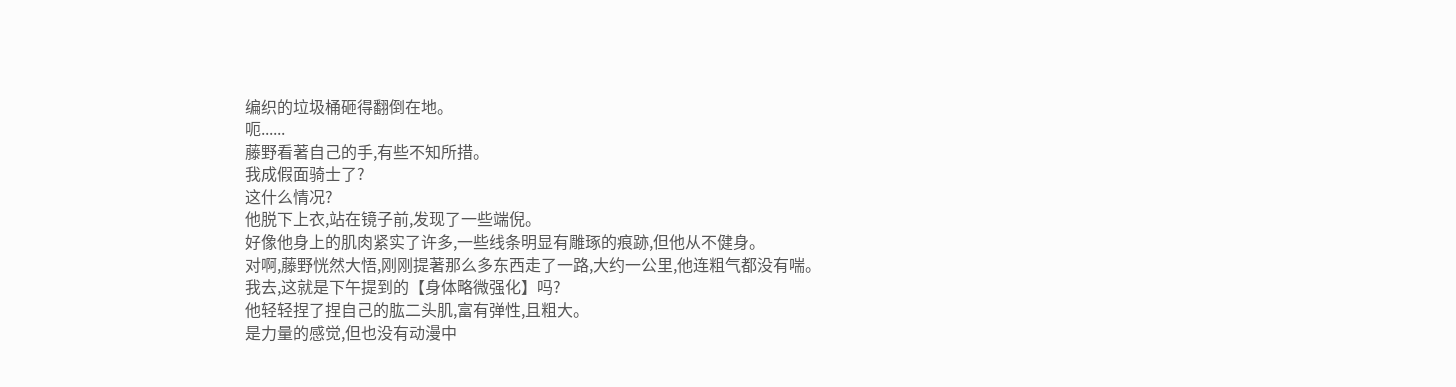编织的垃圾桶砸得翻倒在地。
呃......
藤野看著自己的手,有些不知所措。
我成假面骑士了?
这什么情况?
他脱下上衣,站在镜子前,发现了一些端倪。
好像他身上的肌肉紧实了许多,一些线条明显有雕琢的痕跡,但他从不健身。
对啊,藤野恍然大悟,刚刚提著那么多东西走了一路,大约一公里,他连粗气都没有喘。
我去,这就是下午提到的【身体略微强化】吗?
他轻轻捏了捏自己的肱二头肌,富有弹性,且粗大。
是力量的感觉,但也没有动漫中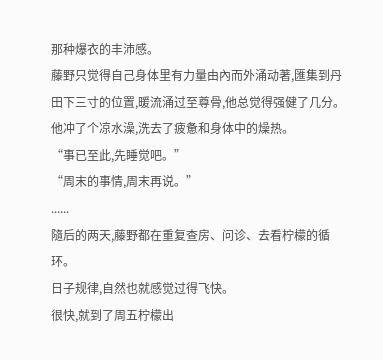那种爆衣的丰沛感。
藤野只觉得自己身体里有力量由內而外涌动著,匯集到丹田下三寸的位置,暖流涌过至尊骨,他总觉得强健了几分。
他冲了个凉水澡,洗去了疲惫和身体中的燥热。
“事已至此,先睡觉吧。”
“周末的事情,周末再说。”
......
隨后的两天,藤野都在重复查房、问诊、去看柠檬的循环。
日子规律,自然也就感觉过得飞快。
很快,就到了周五柠檬出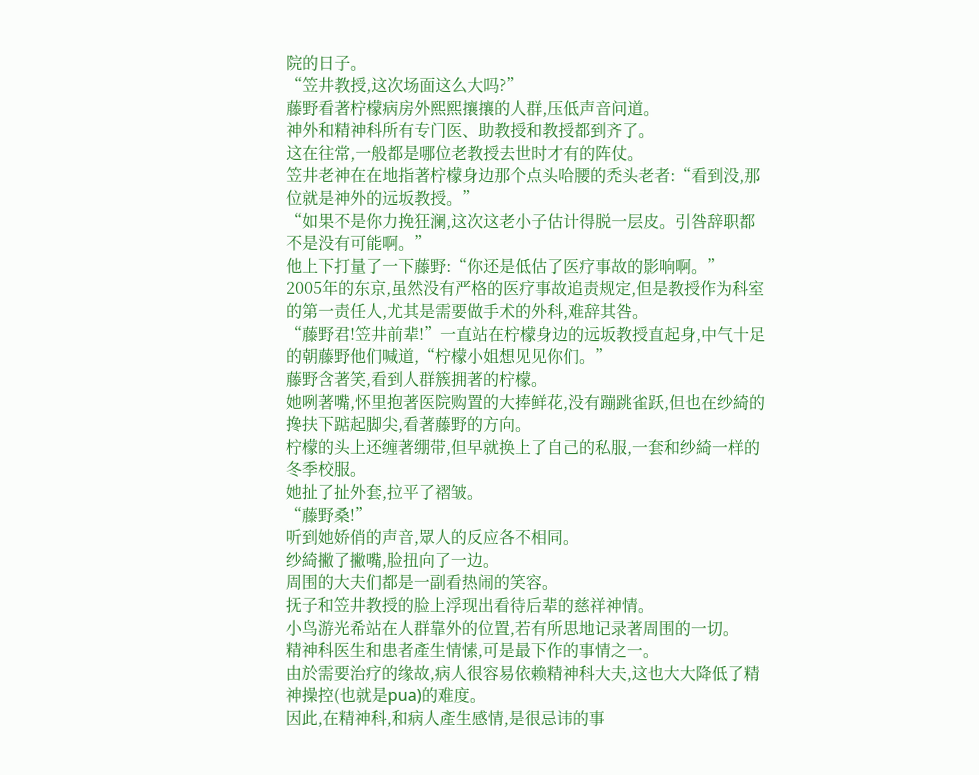院的日子。
“笠井教授,这次场面这么大吗?”
藤野看著柠檬病房外熙熙攘攘的人群,压低声音问道。
神外和精神科所有专门医、助教授和教授都到齐了。
这在往常,一般都是哪位老教授去世时才有的阵仗。
笠井老神在在地指著柠檬身边那个点头哈腰的禿头老者:“看到没,那位就是神外的远坂教授。”
“如果不是你力挽狂澜,这次这老小子估计得脱一层皮。引咎辞职都不是没有可能啊。”
他上下打量了一下藤野:“你还是低估了医疗事故的影响啊。”
2005年的东京,虽然没有严格的医疗事故追责规定,但是教授作为科室的第一责任人,尤其是需要做手术的外科,难辞其咎。
“藤野君!笠井前辈!”一直站在柠檬身边的远坂教授直起身,中气十足的朝藤野他们喊道,“柠檬小姐想见见你们。”
藤野含著笑,看到人群簇拥著的柠檬。
她咧著嘴,怀里抱著医院购置的大捧鲜花,没有蹦跳雀跃,但也在纱綺的搀扶下踮起脚尖,看著藤野的方向。
柠檬的头上还缠著绷带,但早就换上了自己的私服,一套和纱綺一样的冬季校服。
她扯了扯外套,拉平了褶皱。
“藤野桑!”
听到她娇俏的声音,眾人的反应各不相同。
纱綺撇了撇嘴,脸扭向了一边。
周围的大夫们都是一副看热闹的笑容。
抚子和笠井教授的脸上浮现出看待后辈的慈祥神情。
小鸟游光希站在人群靠外的位置,若有所思地记录著周围的一切。
精神科医生和患者產生情愫,可是最下作的事情之一。
由於需要治疗的缘故,病人很容易依赖精神科大夫,这也大大降低了精神操控(也就是pua)的难度。
因此,在精神科,和病人產生感情,是很忌讳的事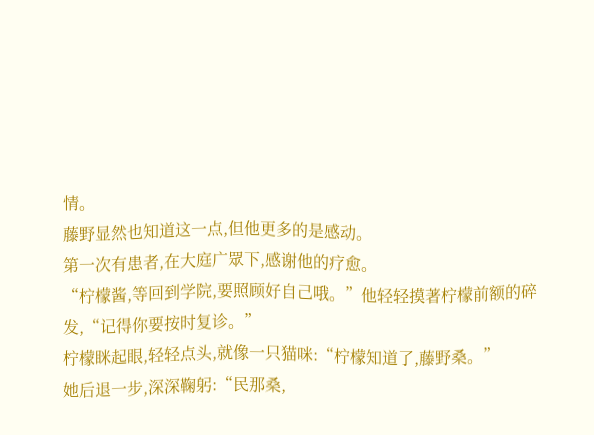情。
藤野显然也知道这一点,但他更多的是感动。
第一次有患者,在大庭广眾下,感谢他的疗愈。
“柠檬酱,等回到学院,要照顾好自己哦。”他轻轻摸著柠檬前额的碎发,“记得你要按时复诊。”
柠檬眯起眼,轻轻点头,就像一只猫咪:“柠檬知道了,藤野桑。”
她后退一步,深深鞠躬:“民那桑,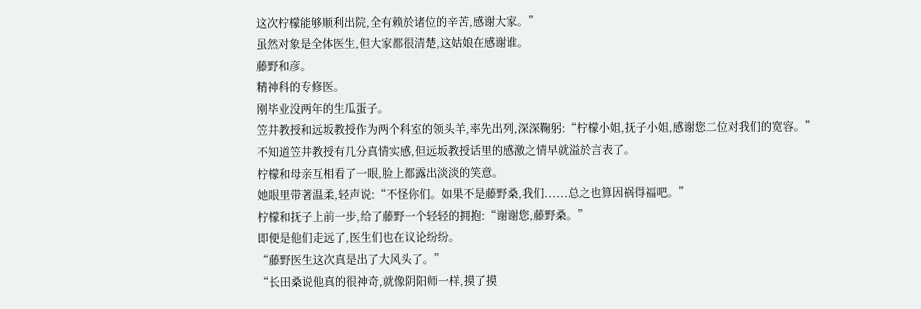这次柠檬能够顺利出院,全有赖於诸位的辛苦,感谢大家。”
虽然对象是全体医生,但大家都很清楚,这姑娘在感谢谁。
藤野和彦。
精神科的专修医。
刚毕业没两年的生瓜蛋子。
笠井教授和远坂教授作为两个科室的领头羊,率先出列,深深鞠躬:“柠檬小姐,抚子小姐,感谢您二位对我们的宽容。”
不知道笠井教授有几分真情实感,但远坂教授话里的感激之情早就溢於言表了。
柠檬和母亲互相看了一眼,脸上都露出淡淡的笑意。
她眼里带著温柔,轻声说:“不怪你们。如果不是藤野桑,我们......总之也算因祸得福吧。”
柠檬和抚子上前一步,给了藤野一个轻轻的拥抱:“谢谢您,藤野桑。”
即便是他们走远了,医生们也在议论纷纷。
“藤野医生这次真是出了大风头了。”
“长田桑说他真的很神奇,就像阴阳师一样,摸了摸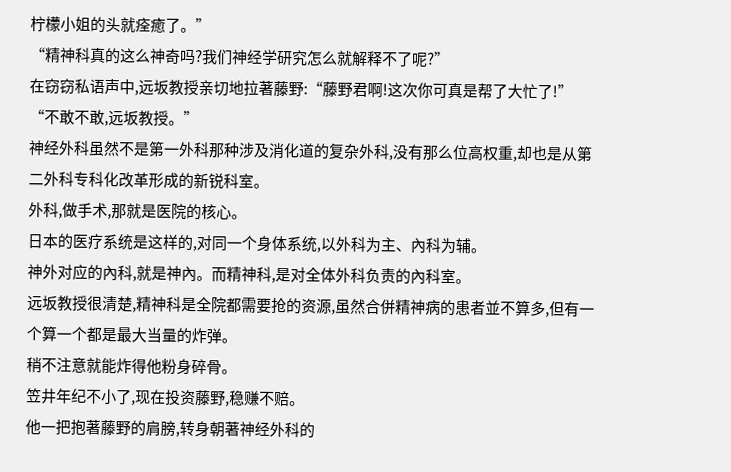柠檬小姐的头就痊癒了。”
“精神科真的这么神奇吗?我们神经学研究怎么就解释不了呢?”
在窃窃私语声中,远坂教授亲切地拉著藤野:“藤野君啊!这次你可真是帮了大忙了!”
“不敢不敢,远坂教授。”
神经外科虽然不是第一外科那种涉及消化道的复杂外科,没有那么位高权重,却也是从第二外科专科化改革形成的新锐科室。
外科,做手术,那就是医院的核心。
日本的医疗系统是这样的,对同一个身体系统,以外科为主、內科为辅。
神外对应的內科,就是神內。而精神科,是对全体外科负责的內科室。
远坂教授很清楚,精神科是全院都需要抢的资源,虽然合併精神病的患者並不算多,但有一个算一个都是最大当量的炸弹。
稍不注意就能炸得他粉身碎骨。
笠井年纪不小了,现在投资藤野,稳赚不赔。
他一把抱著藤野的肩膀,转身朝著神经外科的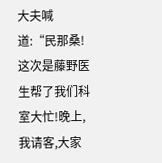大夫喊道:“民那桑!这次是藤野医生帮了我们科室大忙!晚上,我请客,大家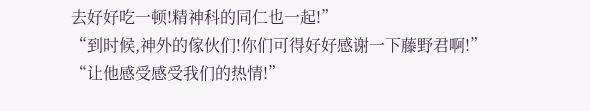去好好吃一顿!精神科的同仁也一起!”
“到时候,神外的傢伙们!你们可得好好感谢一下藤野君啊!”
“让他感受感受我们的热情!”